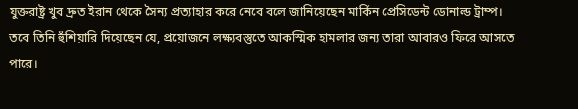যুক্তরাষ্ট্র খুব দ্রুত ইরান থেকে সৈন্য প্রত্যাহার করে নেবে বলে জানিয়েছেন মার্কিন প্রেসিডেন্ট ডোনাল্ড ট্রাম্প। তবে তিনি হুঁশিয়ারি দিয়েছেন যে, প্রয়োজনে লক্ষ্যবস্তুতে আকস্মিক হামলার জন্য তারা আবারও ফিরে আসতে পারে।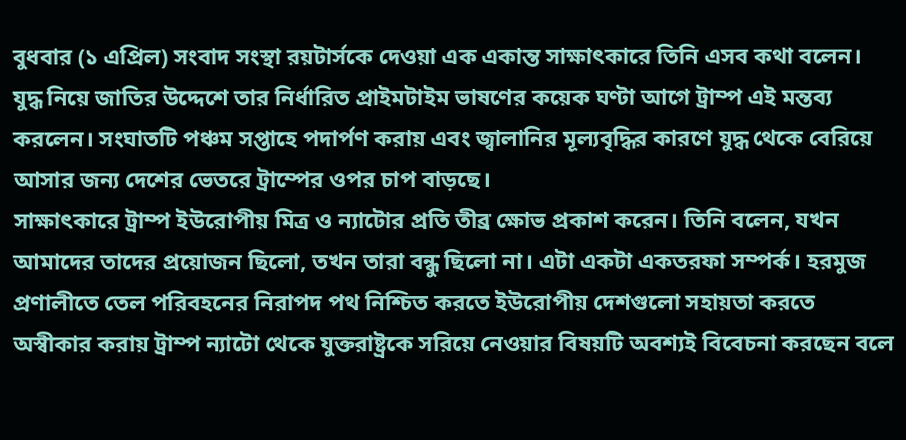বুধবার (১ এপ্রিল) সংবাদ সংস্থা রয়টার্সকে দেওয়া এক একান্ত সাক্ষাৎকারে তিনি এসব কথা বলেন।
যুদ্ধ নিয়ে জাতির উদ্দেশে তার নির্ধারিত প্রাইমটাইম ভাষণের কয়েক ঘণ্টা আগে ট্রাম্প এই মন্তব্য করলেন। সংঘাতটি পঞ্চম সপ্তাহে পদার্পণ করায় এবং জ্বালানির মূল্যবৃদ্ধির কারণে যুদ্ধ থেকে বেরিয়ে আসার জন্য দেশের ভেতরে ট্রাম্পের ওপর চাপ বাড়ছে।
সাক্ষাৎকারে ট্রাম্প ইউরোপীয় মিত্র ও ন্যাটোর প্রতি তীব্র ক্ষোভ প্রকাশ করেন। তিনি বলেন, যখন আমাদের তাদের প্রয়োজন ছিলো, তখন তারা বন্ধু ছিলো না। এটা একটা একতরফা সম্পর্ক। হরমুজ প্রণালীতে তেল পরিবহনের নিরাপদ পথ নিশ্চিত করতে ইউরোপীয় দেশগুলো সহায়তা করতে অস্বীকার করায় ট্রাম্প ন্যাটো থেকে যুক্তরাষ্ট্রকে সরিয়ে নেওয়ার বিষয়টি অবশ্যই বিবেচনা করছেন বলে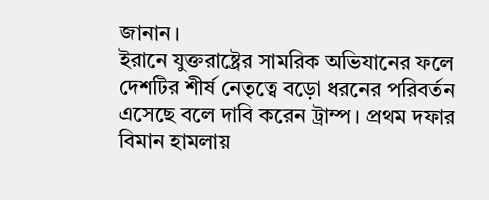জানান।
ইরানে যুক্তরাষ্ট্রের সামরিক অভিযানের ফলে দেশটির শীর্ষ নেতৃত্বে বড়ো ধরনের পরিবর্তন এসেছে বলে দাবি করেন ট্রাম্প। প্রথম দফার বিমান হামলায়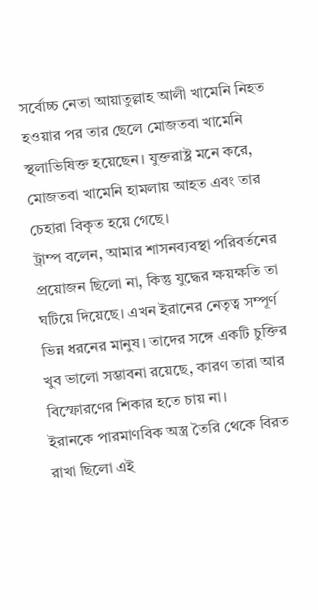সর্বোচ্চ নেতা আয়াতুল্লাহ আলী খামেনি নিহত হওয়ার পর তার ছেলে মোজতবা খামেনি স্থলাভিষিক্ত হয়েছেন। যুক্তরাষ্ট্র মনে করে, মোজতবা খামেনি হামলায় আহত এবং তার চেহারা বিকৃত হয়ে গেছে।
ট্রাম্প বলেন, আমার শাসনব্যবস্থা পরিবর্তনের প্রয়োজন ছিলো না, কিন্তু যুদ্ধের ক্ষয়ক্ষতি তা ঘটিয়ে দিয়েছে। এখন ইরানের নেতৃত্ব সম্পূর্ণ ভিন্ন ধরনের মানুষ। তাদের সঙ্গে একটি চুক্তির খুব ভালো সম্ভাবনা রয়েছে, কারণ তারা আর বিস্ফোরণের শিকার হতে চায় না।
ইরানকে পারমাণবিক অস্ত্র তৈরি থেকে বিরত রাখা ছিলো এই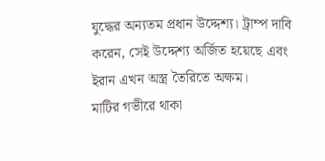যুদ্ধের অন্যতম প্রধান উদ্দেশ্য। ট্রাম্প দাবি করেন, সেই উদ্দেশ্য অর্জিত হয়েছে এবং ইরান এখন অস্ত্র তৈরিতে অক্ষম।
মাটির গভীরে থাকা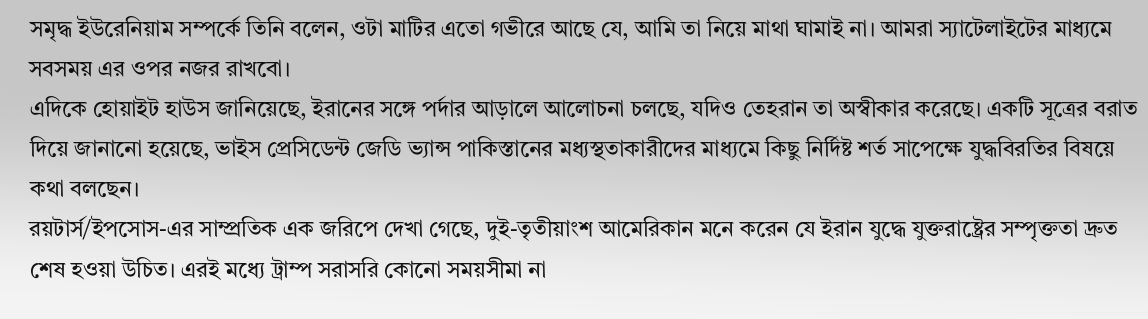সমৃদ্ধ ইউরেনিয়াম সম্পর্কে তিনি বলেন, ওটা মাটির এতো গভীরে আছে যে, আমি তা নিয়ে মাথা ঘামাই না। আমরা স্যাটেলাইটের মাধ্যমে সবসময় এর ওপর নজর রাখবো।
এদিকে হোয়াইট হাউস জানিয়েছে, ইরানের সঙ্গে পর্দার আড়ালে আলোচনা চলছে, যদিও তেহরান তা অস্বীকার করেছে। একটি সূত্রের বরাত দিয়ে জানানো হয়েছে, ভাইস প্রেসিডেন্ট জেডি ভ্যান্স পাকিস্তানের মধ্যস্থতাকারীদের মাধ্যমে কিছু নির্দিষ্ট শর্ত সাপেক্ষে যুদ্ধবিরতির বিষয়ে কথা বলছেন।
রয়টার্স/ইপসোস-এর সাম্প্রতিক এক জরিপে দেখা গেছে, দুই-তৃতীয়াংশ আমেরিকান মনে করেন যে ইরান যুদ্ধে যুক্তরাষ্ট্রের সম্পৃক্ততা দ্রুত শেষ হওয়া উচিত। এরই মধ্যে ট্রাম্প সরাসরি কোনো সময়সীমা না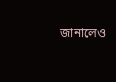জানালেও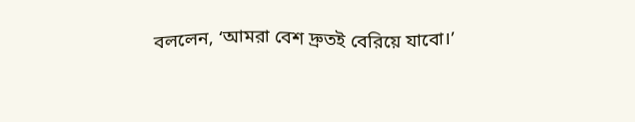বললেন, ‘আমরা বেশ দ্রুতই বেরিয়ে যাবো।’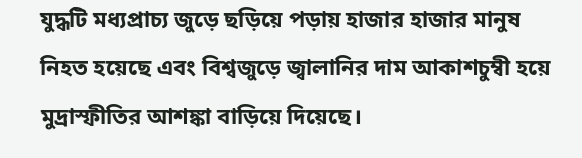যুদ্ধটি মধ্যপ্রাচ্য জুড়ে ছড়িয়ে পড়ায় হাজার হাজার মানুষ নিহত হয়েছে এবং বিশ্বজুড়ে জ্বালানির দাম আকাশচুম্বী হয়ে মুদ্রাস্ফীতির আশঙ্কা বাড়িয়ে দিয়েছে।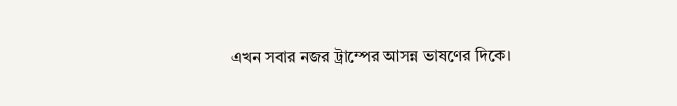এখন সবার নজর ট্রাম্পের আসন্ন ভাষণের দিকে।